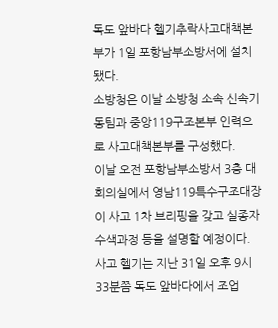독도 앞바다 헬기추락사고대책본부가 1일 포항남부소방서에 설치됐다.
소방청은 이날 소방청 소속 신속기동팀과 중앙119구조본부 인력으로 사고대책본부를 구성했다.
이날 오전 포항남부소방서 3층 대회의실에서 영남119특수구조대장이 사고 1차 브리핑을 갖고 실종자 수색과정 등을 설명할 예정이다.
사고 헬기는 지난 31일 오후 9시33분쯤 독도 앞바다에서 조업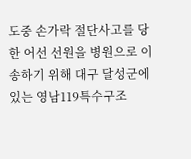도중 손가락 절단사고를 당한 어선 선원을 병원으로 이송하기 위해 대구 달성군에 있는 영남119특수구조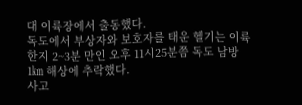대 이륙장에서 출동했다.
독도에서 부상자와 보호자를 태운 헬기는 이륙한지 2~3분 만인 오후 11시25분쯤 독도 남방 1㎞ 해상에 추락했다.
사고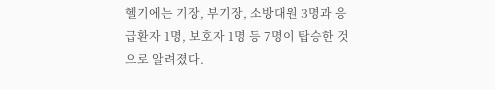헬기에는 기장, 부기장, 소방대원 3명과 응급환자 1명, 보호자 1명 등 7명이 탑승한 것으로 알려졌다.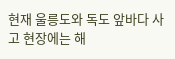현재 울릉도와 독도 앞바다 사고 현장에는 해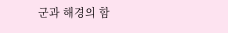군과 해경의 함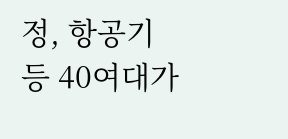정, 항공기 등 40여대가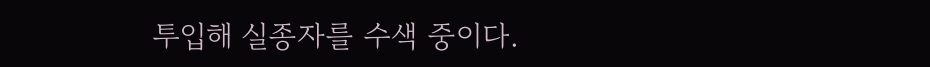투입해 실종자를 수색 중이다.